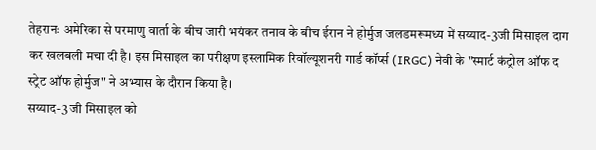तेहरानः अमेरिका से परमाणु वार्ता के बीच जारी भयंकर तनाव के बीच ईरान ने होर्मुज जलडमरूमध्य में सय्याद-3जी मिसाइल दाग कर खलबली मचा दी है। इस मिसाइल का परीक्षण इस्लामिक रिवॉल्यूशनरी गार्ड कॉर्प्स (IRGC) नेवी के "स्मार्ट कंट्रोल ऑफ द स्ट्रेट ऑफ होर्मुज" ने अभ्यास के दौरान किया है।
सय्याद-3 जी मिसाइल को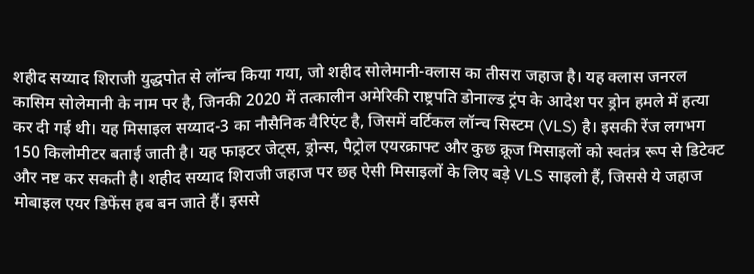शहीद सय्याद शिराजी युद्धपोत से लॉन्च किया गया, जो शहीद सोलेमानी-क्लास का तीसरा जहाज है। यह क्लास जनरल कासिम सोलेमानी के नाम पर है, जिनकी 2020 में तत्कालीन अमेरिकी राष्ट्रपति डोनाल्ड ट्रंप के आदेश पर ड्रोन हमले में हत्या कर दी गई थी। यह मिसाइल सय्याद-3 का नौसैनिक वैरिएंट है, जिसमें वर्टिकल लॉन्च सिस्टम (VLS) है। इसकी रेंज लगभग 150 किलोमीटर बताई जाती है। यह फाइटर जेट्स, ड्रोन्स, पैट्रोल एयरक्राफ्ट और कुछ क्रूज मिसाइलों को स्वतंत्र रूप से डिटेक्ट और नष्ट कर सकती है। शहीद सय्याद शिराजी जहाज पर छह ऐसी मिसाइलों के लिए बड़े VLS साइलो हैं, जिससे ये जहाज मोबाइल एयर डिफेंस हब बन जाते हैं। इससे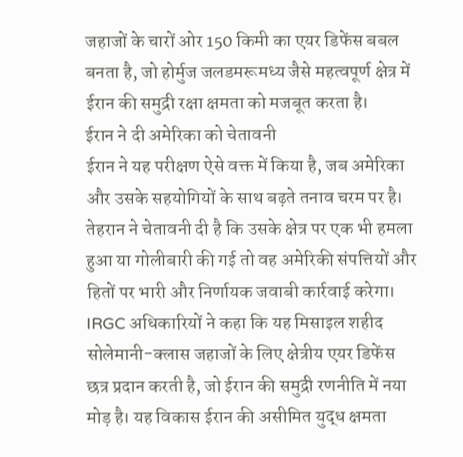जहाजों के चारों ओर 150 किमी का एयर डिफेंस बबल बनता है, जो होर्मुज जलडमरूमध्य जैसे महत्वपूर्ण क्षेत्र में ईरान की समुद्री रक्षा क्षमता को मजबूत करता है।
ईरान ने दी अमेरिका को चेतावनी
ईरान ने यह परीक्षण ऐसे वक्त में किया है, जब अमेरिका और उसके सहयोगियों के साथ बढ़ते तनाव चरम पर है। तेहरान ने चेतावनी दी है कि उसके क्षेत्र पर एक भी हमला हुआ या गोलीबारी की गई तो वह अमेरिकी संपत्तियों और हितों पर भारी और निर्णायक जवाबी कार्रवाई करेगा। IRGC अधिकारियों ने कहा कि यह मिसाइल शहीद सोलेमानी-क्लास जहाजों के लिए क्षेत्रीय एयर डिफेंस छत्र प्रदान करती है, जो ईरान की समुद्री रणनीति में नया मोड़ है। यह विकास ईरान की असीमित युद्ध क्षमता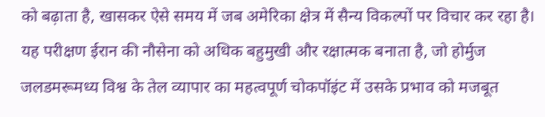को बढ़ाता है, खासकर ऐसे समय में जब अमेरिका क्षेत्र में सैन्य विकल्पों पर विचार कर रहा है। यह परीक्षण ईरान की नौसेना को अधिक बहुमुखी और रक्षात्मक बनाता है, जो होर्मुज जलडमरूमध्य विश्व के तेल व्यापार का महत्वपूर्ण चोकपॉइंट में उसके प्रभाव को मजबूत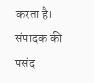करता है।
संपादक की पसंद